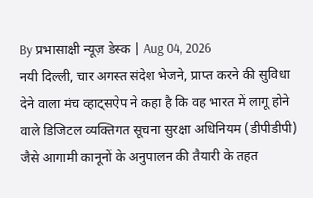By प्रभासाक्षी न्यूज़ डेस्क | Aug 04, 2026
नयी दिल्ली, चार अगस्त संदेश भेजने, प्राप्त करने की सुविधा देने वाला मंच व्हाट्सऐप ने कहा है कि वह भारत में लागू होने वाले डिजिटल व्यक्तिगत सूचना सुरक्षा अधिनियम (डीपीडीपी) जैसे आगामी कानूनों के अनुपालन की तैयारी के तहत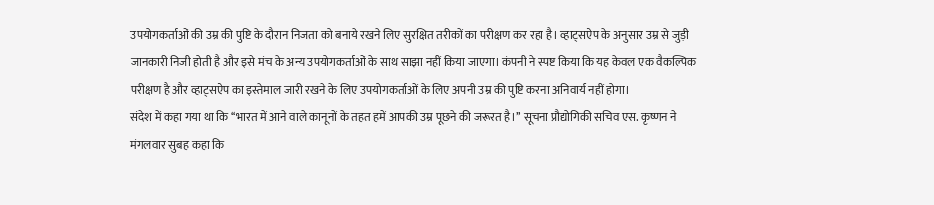उपयोगकर्ताओं की उम्र की पुष्टि के दौरान निजता को बनाये रखने लिए सुरक्षित तरीकों का परीक्षण कर रहा है। व्हाट्सऐप के अनुसार उम्र से जुड़ी जानकारी निजी होती है और इसे मंच के अन्य उपयोगकर्ताओं के साथ साझा नहीं किया जाएगा। कंपनी ने स्पष्ट किया कि यह केवल एक वैकल्पिक परीक्षण है और व्हाट्सऐप का इस्तेमाल जारी रखने के लिए उपयोगकर्ताओं के लिए अपनी उम्र की पुष्टि करना अनिवार्य नहीं होगा।
संदेश में कहा गया था कि ‘‘भारत में आने वाले कानूनों के तहत हमें आपकी उम्र पूछने की जरूरत है।’’ सूचना प्रौद्योगिकी सचिव एस. कृष्णन ने मंगलवार सुबह कहा कि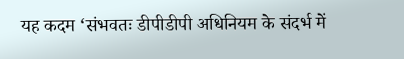यह कदम ‘संभवतः डीपीडीपी अधिनियम के संदर्भ में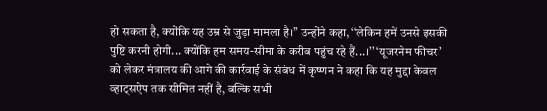हो सकता है, क्योंकि यह उम्र से जुड़ा मामला है।’’ उन्होंने कहा, ‘‘लेकिन हमें उनसे इसकी पुष्टि करनी होगी... क्योंकि हम समय-सीमा के करीब पहुंच रहे हैं...।’’ ‘यूजरनेम फीचर’ को लेकर मंत्रालय की आगे की कार्रवाई के संबंध में कृष्णन ने कहा कि यह मुद्दा केवल व्हाट्सऐप तक सीमित नहीं है, बल्कि सभी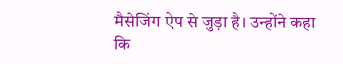मैसेजिंग ऐप से जुड़ा है। उन्होंने कहा कि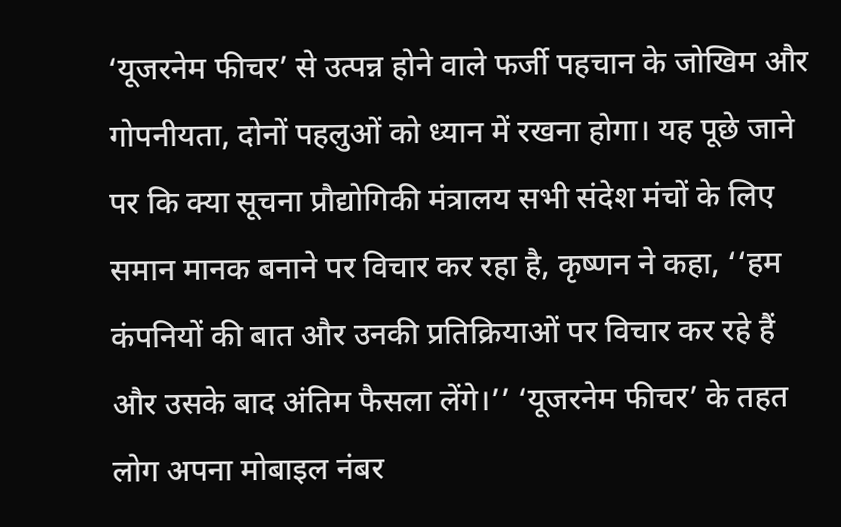‘यूजरनेम फीचर’ से उत्पन्न होने वाले फर्जी पहचान के जोखिम और गोपनीयता, दोनों पहलुओं को ध्यान में रखना होगा। यह पूछे जाने पर कि क्या सूचना प्रौद्योगिकी मंत्रालय सभी संदेश मंचों के लिए समान मानक बनाने पर विचार कर रहा है, कृष्णन ने कहा, ‘‘हम कंपनियों की बात और उनकी प्रतिक्रियाओं पर विचार कर रहे हैं और उसके बाद अंतिम फैसला लेंगे।’’ ‘यूजरनेम फीचर’ के तहत लोग अपना मोबाइल नंबर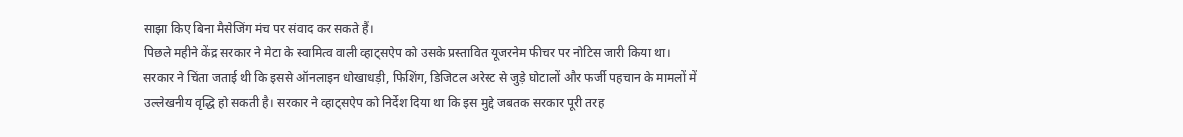साझा किए बिना मैसेजिंग मंच पर संवाद कर सकते हैं।
पिछले महीने केंद्र सरकार ने मेटा के स्वामित्व वाली व्हाट्सऐप को उसके प्रस्तावित यूजरनेम फीचर पर नोटिस जारी किया था। सरकार ने चिंता जताई थी कि इससे ऑनलाइन धोखाधड़ी, फिशिंग, डिजिटल अरेस्ट से जुड़े घोटालों और फर्जी पहचान के मामलों में उल्लेखनीय वृद्धि हो सकती है। सरकार ने व्हाट्सऐप को निर्देश दिया था कि इस मुद्दे जबतक सरकार पूरी तरह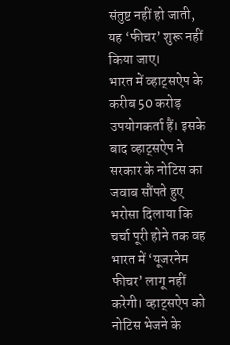संतुष्ट नहीं हो जाती, यह ‘फीचर’ शुरू नहीं किया जाए।
भारत में व्हाट्सऐप के करीब 50 करोड़ उपयोगकर्ता हैं। इसके बाद व्हाट्सऐप ने सरकार के नोटिस का जवाब सौंपते हुए भरोसा दिलाया कि चर्चा पूरी होने तक वह भारत में ‘यूजरनेम फीचर’ लागू नहीं करेगी। व्हाट्सऐप को नोटिस भेजने के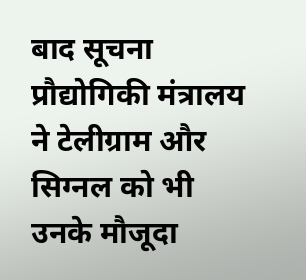बाद सूचना प्रौद्योगिकी मंत्रालय ने टेलीग्राम और सिग्नल को भी उनके मौजूदा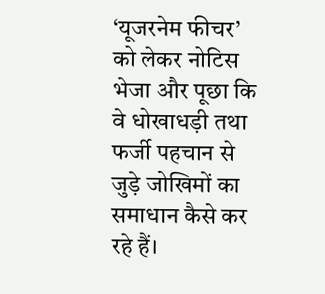‘यूजरनेम फीचर’ को लेकर नोटिस भेजा और पूछा कि वे धोखाधड़ी तथा फर्जी पहचान से जुड़े जोखिमों का समाधान कैसे कर रहे हैं।